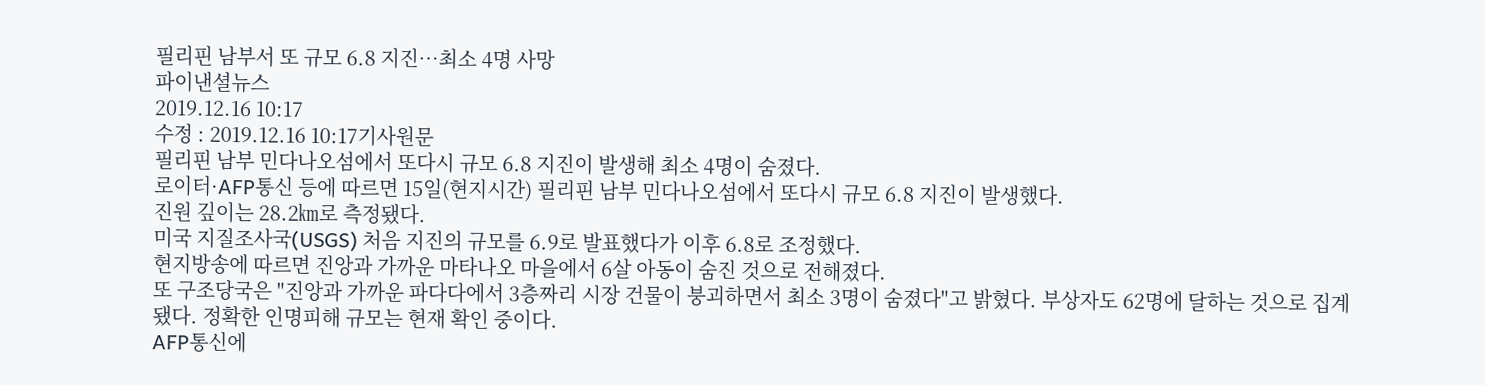필리핀 남부서 또 규모 6.8 지진…최소 4명 사망
파이낸셜뉴스
2019.12.16 10:17
수정 : 2019.12.16 10:17기사원문
필리핀 남부 민다나오섬에서 또다시 규모 6.8 지진이 발생해 최소 4명이 숨졌다.
로이터·AFP통신 등에 따르면 15일(현지시간) 필리핀 남부 민다나오섬에서 또다시 규모 6.8 지진이 발생했다.
진원 깊이는 28.2㎞로 측정됐다.
미국 지질조사국(USGS) 처음 지진의 규모를 6.9로 발표했다가 이후 6.8로 조정했다.
현지방송에 따르면 진앙과 가까운 마타나오 마을에서 6살 아동이 숨진 것으로 전해졌다.
또 구조당국은 "진앙과 가까운 파다다에서 3층짜리 시장 건물이 붕괴하면서 최소 3명이 숨졌다"고 밝혔다. 부상자도 62명에 달하는 것으로 집계됐다. 정확한 인명피해 규모는 현재 확인 중이다.
AFP통신에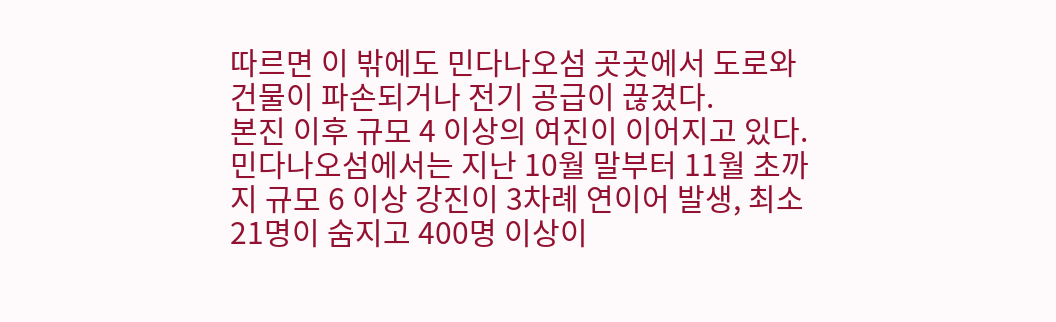따르면 이 밖에도 민다나오섬 곳곳에서 도로와 건물이 파손되거나 전기 공급이 끊겼다.
본진 이후 규모 4 이상의 여진이 이어지고 있다. 민다나오섬에서는 지난 10월 말부터 11월 초까지 규모 6 이상 강진이 3차례 연이어 발생, 최소 21명이 숨지고 400명 이상이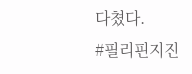다쳤다.
#필리핀지진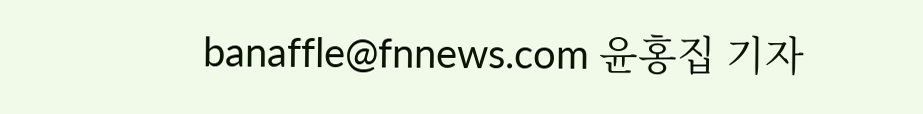banaffle@fnnews.com 윤홍집 기자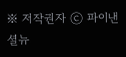※ 저작권자 ⓒ 파이낸셜뉴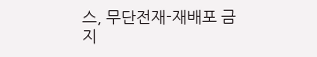스, 무단전재-재배포 금지